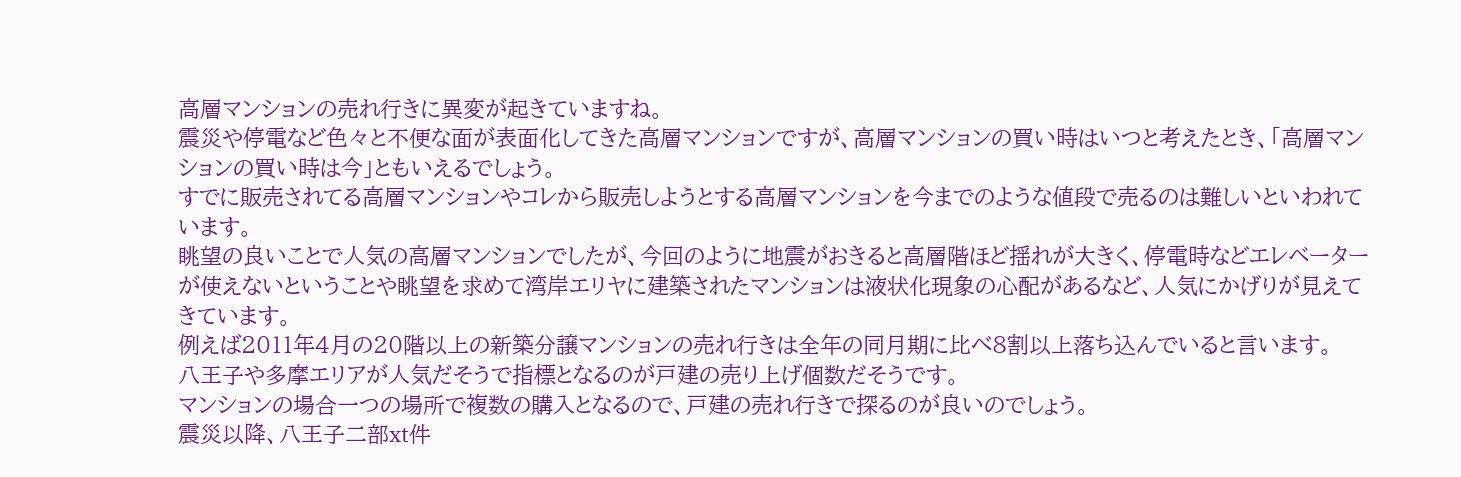高層マンションの売れ行きに異変が起きていますね。
震災や停電など色々と不便な面が表面化してきた高層マンションですが、高層マンションの買い時はいつと考えたとき、「高層マンションの買い時は今」ともいえるでしょう。
すでに販売されてる高層マンションやコレから販売しようとする高層マンションを今までのような値段で売るのは難しいといわれています。
眺望の良いことで人気の高層マンションでしたが、今回のように地震がおきると高層階ほど揺れが大きく、停電時などエレベーターが使えないということや眺望を求めて湾岸エリヤに建築されたマンションは液状化現象の心配があるなど、人気にかげりが見えてきています。
例えば2011年4月の20階以上の新築分譲マンションの売れ行きは全年の同月期に比べ8割以上落ち込んでいると言います。
八王子や多摩エリアが人気だそうで指標となるのが戸建の売り上げ個数だそうです。
マンションの場合一つの場所で複数の購入となるので、戸建の売れ行きで探るのが良いのでしょう。
震災以降、八王子二部xt件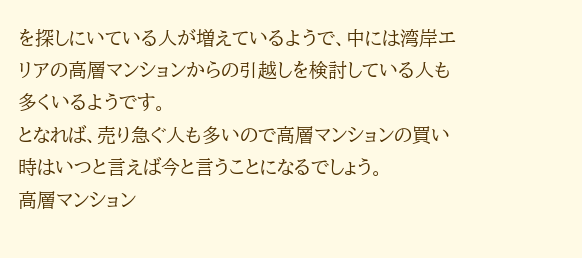を探しにいている人が増えているようで、中には湾岸エリアの高層マンションからの引越しを検討している人も多くいるようです。
となれば、売り急ぐ人も多いので高層マンションの買い時はいつと言えば今と言うことになるでしょう。
高層マンション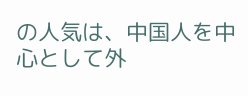の人気は、中国人を中心として外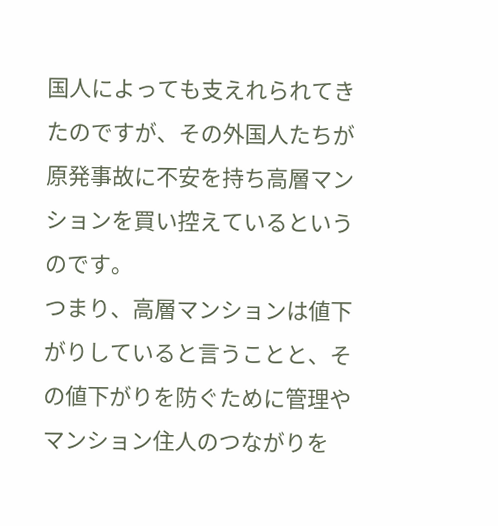国人によっても支えれられてきたのですが、その外国人たちが原発事故に不安を持ち高層マンションを買い控えているというのです。
つまり、高層マンションは値下がりしていると言うことと、その値下がりを防ぐために管理やマンション住人のつながりを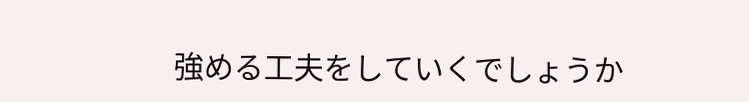強める工夫をしていくでしょうか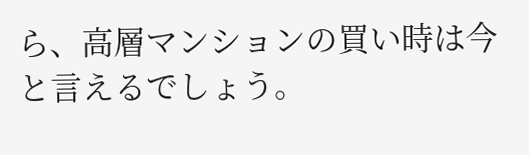ら、高層マンションの買い時は今と言えるでしょう。